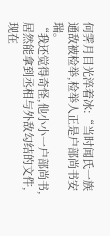何霁月目光淬着冰:“当时闻氏一族通敌被检举,检举人正是户部尚书安瑞。
“我还觉得奇怪,他小小一户部尚书,居然能拿到丞相与外敌勾结的文件,现在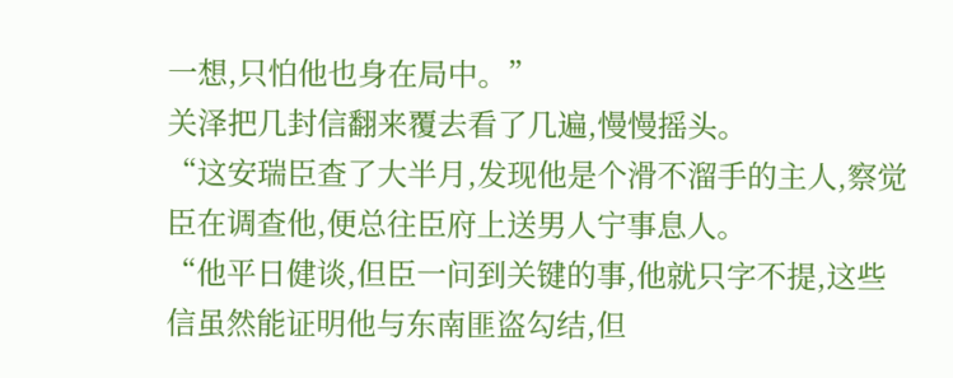一想,只怕他也身在局中。”
关泽把几封信翻来覆去看了几遍,慢慢摇头。
“这安瑞臣查了大半月,发现他是个滑不溜手的主人,察觉臣在调查他,便总往臣府上送男人宁事息人。
“他平日健谈,但臣一问到关键的事,他就只字不提,这些信虽然能证明他与东南匪盗勾结,但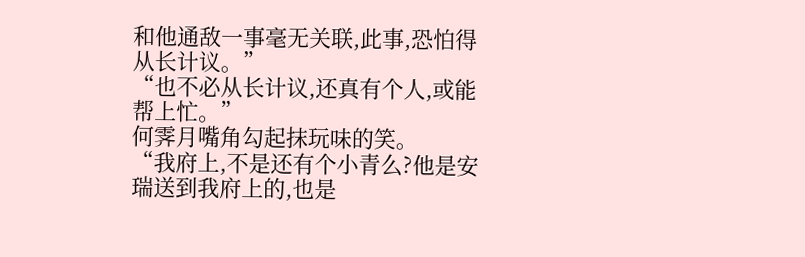和他通敌一事毫无关联,此事,恐怕得从长计议。”
“也不必从长计议,还真有个人,或能帮上忙。”
何霁月嘴角勾起抹玩味的笑。
“我府上,不是还有个小青么?他是安瑞送到我府上的,也是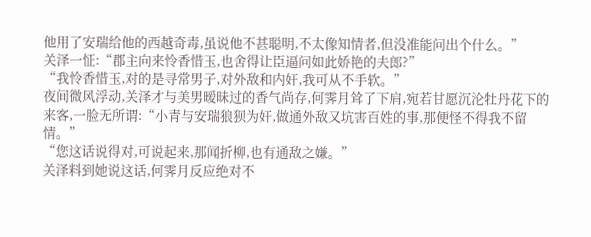他用了安瑞给他的西越奇毒,虽说他不甚聪明,不太像知情者,但没准能问出个什么。”
关泽一怔:“郡主向来怜香惜玉,也舍得让臣逼问如此娇艳的夫郎?”
“我怜香惜玉,对的是寻常男子,对外敌和内奸,我可从不手软。”
夜间微风浮动,关泽才与美男暧昧过的香气尚存,何霁月耸了下肩,宛若甘愿沉沦牡丹花下的来客,一脸无所谓:“小青与安瑞狼狈为奸,做通外敌又坑害百姓的事,那便怪不得我不留情。”
“您这话说得对,可说起来,那闻折柳,也有通敌之嫌。”
关泽料到她说这话,何霁月反应绝对不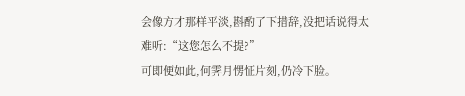会像方才那样平淡,斟酌了下措辞,没把话说得太难听:“这您怎么不提?”
可即便如此,何霁月愣怔片刻,仍冷下脸。